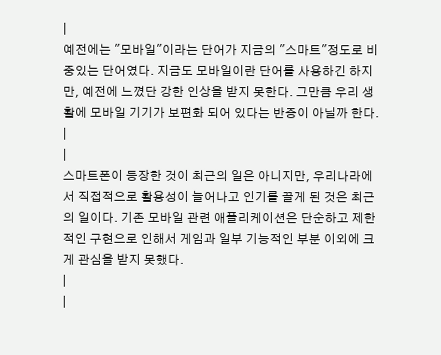|
예전에는 "모바일"이라는 단어가 지금의 "스마트"정도로 비중있는 단어였다. 지금도 모바일이란 단어를 사용하긴 하지만, 예전에 느꼈단 강한 인상을 받지 못한다. 그만큼 우리 생활에 모바일 기기가 보편화 되어 있다는 반증이 아닐까 한다. |
|
스마트폰이 등장한 것이 최근의 일은 아니지만, 우리나라에서 직접적으로 활용성이 늘어나고 인기를 끌게 된 것은 최근의 일이다. 기존 모바일 관련 애플리케이션은 단순하고 제한적인 구현으로 인해서 게임과 일부 기능적인 부분 이외에 크게 관심을 받지 못했다.
|
|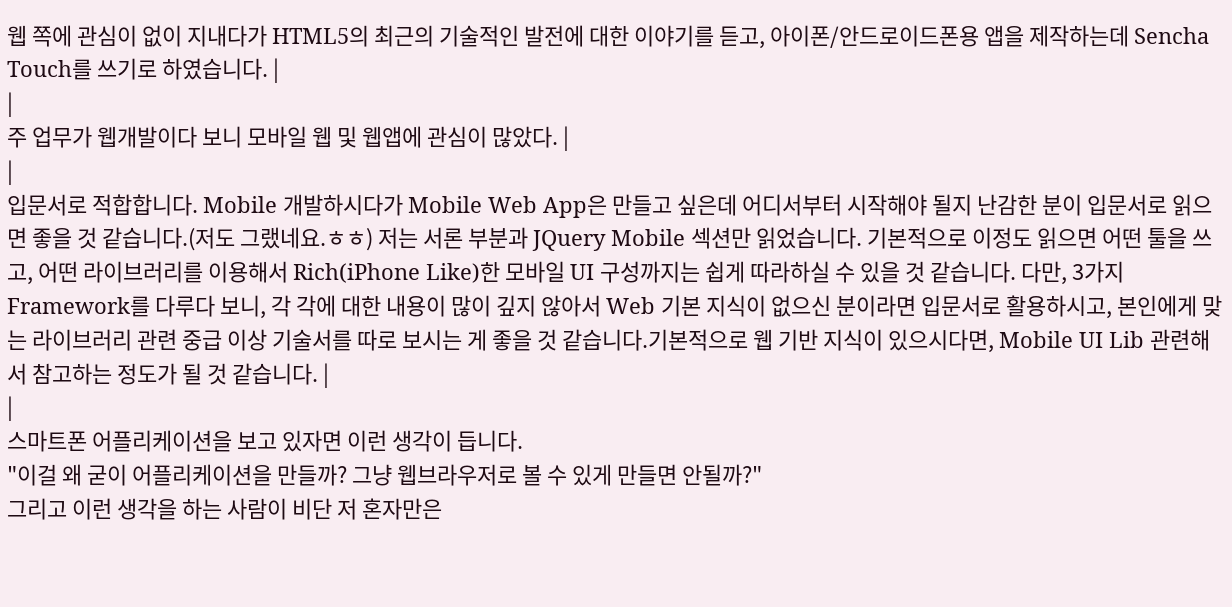웹 쪽에 관심이 없이 지내다가 HTML5의 최근의 기술적인 발전에 대한 이야기를 듣고, 아이폰/안드로이드폰용 앱을 제작하는데 Sencha Touch를 쓰기로 하였습니다. |
|
주 업무가 웹개발이다 보니 모바일 웹 및 웹앱에 관심이 많았다. |
|
입문서로 적합합니다. Mobile 개발하시다가 Mobile Web App은 만들고 싶은데 어디서부터 시작해야 될지 난감한 분이 입문서로 읽으면 좋을 것 같습니다.(저도 그랬네요.ㅎㅎ) 저는 서론 부분과 JQuery Mobile 섹션만 읽었습니다. 기본적으로 이정도 읽으면 어떤 툴을 쓰고, 어떤 라이브러리를 이용해서 Rich(iPhone Like)한 모바일 UI 구성까지는 쉽게 따라하실 수 있을 것 같습니다. 다만, 3가지 Framework를 다루다 보니, 각 각에 대한 내용이 많이 깊지 않아서 Web 기본 지식이 없으신 분이라면 입문서로 활용하시고, 본인에게 맞는 라이브러리 관련 중급 이상 기술서를 따로 보시는 게 좋을 것 같습니다.기본적으로 웹 기반 지식이 있으시다면, Mobile UI Lib 관련해서 참고하는 정도가 될 것 같습니다. |
|
스마트폰 어플리케이션을 보고 있자면 이런 생각이 듭니다.
"이걸 왜 굳이 어플리케이션을 만들까? 그냥 웹브라우저로 볼 수 있게 만들면 안될까?"
그리고 이런 생각을 하는 사람이 비단 저 혼자만은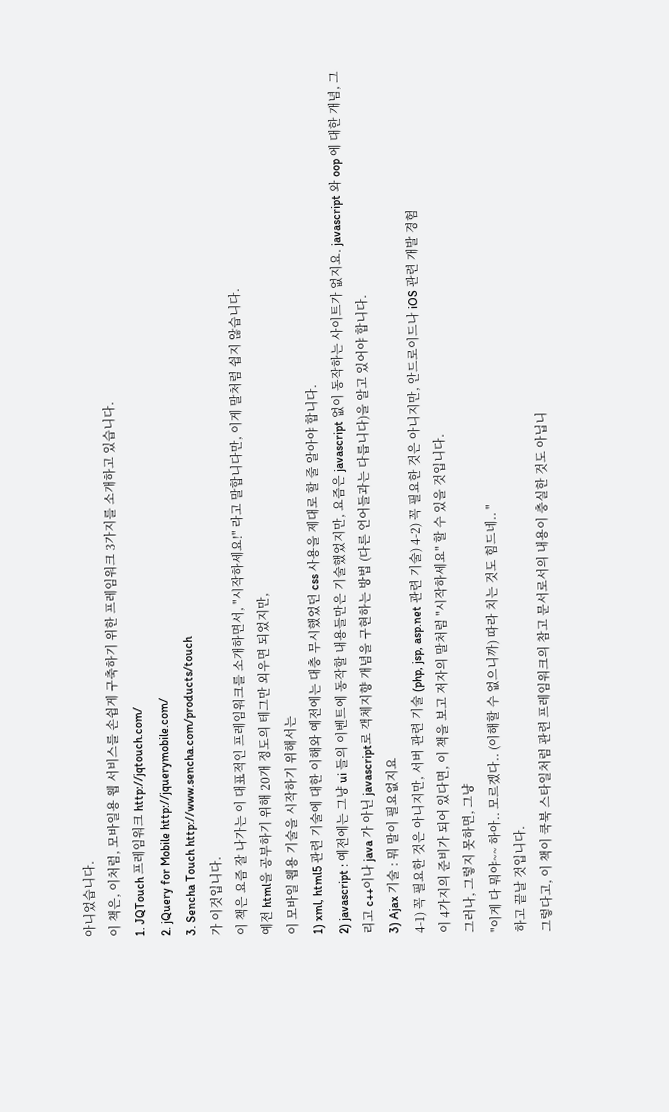아니었습니다.
이 책은, 이처럼, 모바일용 웹 서비스를 손쉽게 구축하기 위한 프레임워크 3가지를 소개하고 있습니다.
1. JQTouch 프레임워크 http://jqtouch.com/
2. jQuery for Mobile http://jquerymobile.com/
3. Sencha Touch http://www.sencha.com/products/touch
가 이것입니다.
이 책은 요즘 잘 나가는 이 대표적인 프레임워크를 소개하면서, "시작하세요!" 라고 말합니다만, 이게 말처럼 쉽지 않습니다.
예전 html을 공부하기 위해 20개 정도의 테그만 외우면 되었지만,
이 모바일 웹용 기술을 시작하기 위해서는
1) xml, html5 관련 기술에 대한 이해와 예전에는 대충 무시했었던 css 사용을 제대로 할 줄 알아야 합니다.
2) javascript : 예전에는 그냥 ui 들의 이벤트에 동작할 내용들만은 기술했었지만, 요즘은 javascript 없이 동작하는 사이트가 없지요. javascript 와 oop 에 대한 개념, 그리고 c++이나 java 가 아닌 javascript로 객체지향 개념을 구현하는 방법 (다른 언어들과는 다릅니다)을 알고 있어야 합니다.
3) Ajax 기술 : 뭐 말이 필요없지요
4-1) 꼭 필요한 것은 아니지만, 서버 관련 기술 (php, jsp, asp.net 관련 기술) 4-2) 꼭 필요한 것은 아니지만, 안드로이드나 iOS 관련 개발 경험
이 4가지의 준비가 되어 있다면, 이 책을 보고 저자의 말처럼 "시작하세요" 할 수 있을 것입니다.
그러나, 그렇지 못하면, 그냥
"이게 다 뭐야~~ 하아.. 모르겠다.. (이해할 수 없으니까) 따라 치는 것도 힘드네.. "
하고 끝날 것입니다.
그렇다고, 이 책이 쿡북 스타일처럼 관련 프레임워크의 참고 문서로서의 내용이 충실한 것도 아닙니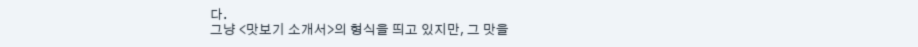다.
그냥 <맛보기 소개서>의 형식을 띄고 있지만, 그 맛을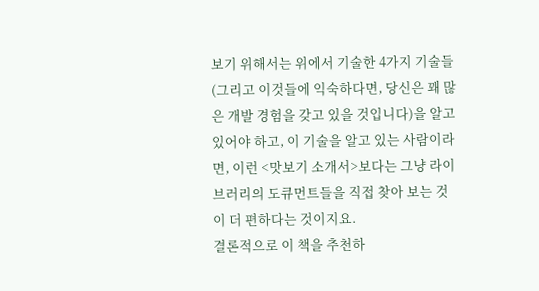보기 위해서는 위에서 기술한 4가지 기술들 (그리고 이것들에 익숙하다면, 당신은 꽤 많은 개발 경험을 갖고 있을 것입니다)을 알고 있어야 하고, 이 기술을 알고 있는 사람이라면, 이런 <맛보기 소개서>보다는 그냥 라이브러리의 도큐먼트들을 직접 찾아 보는 것이 더 편하다는 것이지요.
결론적으로 이 책을 추천하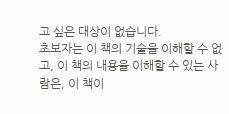고 싶은 대상이 없습니다.
초보자는 이 책의 기술을 이해할 수 없고, 이 책의 내용을 이해할 수 있는 사람은, 이 책이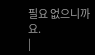필요 없으니까요.
|